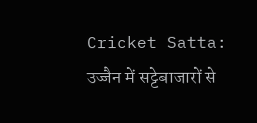Cricket Satta: उज्जैन में सट्टेबाजारों से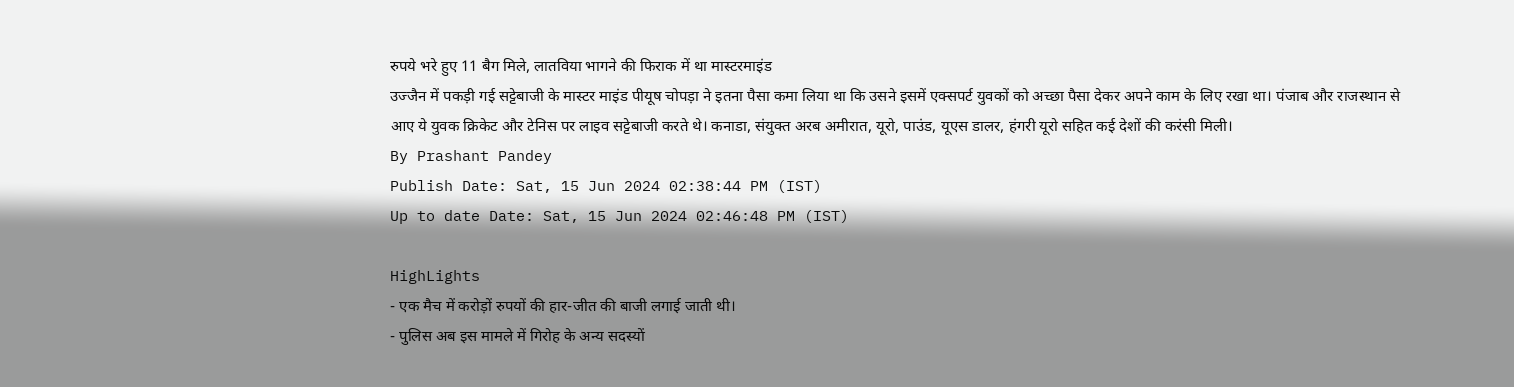रुपये भरे हुए 11 बैग मिले, लातविया भागने की फिराक में था मास्टरमाइंड
उज्जैन में पकड़ी गई सट्टेबाजी के मास्टर माइंड पीयूष चोपड़ा ने इतना पैसा कमा लिया था कि उसने इसमें एक्सपर्ट युवकों को अच्छा पैसा देकर अपने काम के लिए रखा था। पंजाब और राजस्थान से आए ये युवक क्रिकेट और टेनिस पर लाइव सट्टेबाजी करते थे। कनाडा, संयुक्त अरब अमीरात, यूरो, पाउंड, यूएस डालर, हंगरी यूरो सहित कई देशों की करंसी मिली।
By Prashant Pandey
Publish Date: Sat, 15 Jun 2024 02:38:44 PM (IST)
Up to date Date: Sat, 15 Jun 2024 02:46:48 PM (IST)

HighLights
- एक मैच में करोड़ों रुपयों की हार-जीत की बाजी लगाई जाती थी।
- पुलिस अब इस मामले में गिरोह के अन्य सदस्यों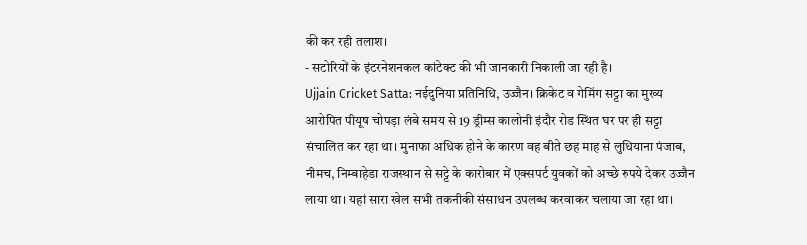की कर रही तलाश।
- सटोरियों के इंटरनेशनकल कांटेक्ट की भी जानकारी निकाली जा रही है।
Ujjain Cricket Satta: नईदुनिया प्रतिनिधि, उज्जैन। क्रिकेट व गेमिंग सट्टा का मुख्य आरोपित पीयूष चोपड़ा लंबे समय से 19 ड्रीम्स कालोनी इंदौर रोड स्थित घर पर ही सट्टा संचालित कर रहा था। मुनाफा अधिक होने के कारण वह बीते छह माह से लुधियाना पंजाब, नीमच, निम्बाहेडा राजस्थान से सट्टे के कारोबार में एक्सपर्ट युवकों को अच्छे रुपये देकर उज्जैन लाया था। यहां सारा खेल सभी तकनीकी संसाधन उपलब्ध करवाकर चलाया जा रहा था।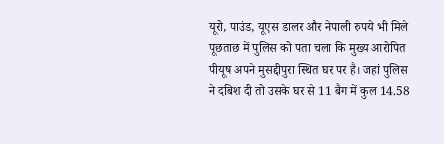यूरो, पाउंड, यूएस डालर और नेपाली रुपये भी मिले
पूछताछ में पुलिस को पता चला कि मुख्य आरोपित पीयूष अपने मुसद्दीपुरा स्थित घर पर है। जहां पुलिस ने दबिश दी तो उसके घर से 11 बैग में कुल 14.58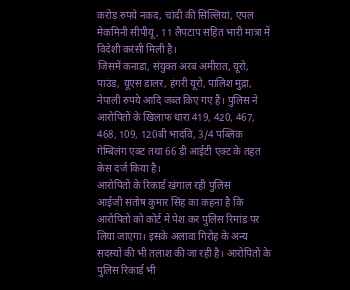करोड़ रुपये नकद, चांदी की सिल्लियां, एपल मेकमिनी सीपीयू, 11 लैपटाप सहित भारी मात्रा में विदेशी करंसी मिली है।
जिसमें कनाडा, संयुक्त अरब अमीरात, यूरो, पाउंड, यूएस डालर, हंगरी यूरो, पालिश मुद्रा, नेपाली रुपये आदि जब्त किए गए हैं। पुलिस ने आरोपितों के खिलाफ धारा 419, 420, 467, 468, 109, 120बी भादंवि, 3/4 पब्लिक गेम्बिलंग एक्ट तथा 66 डी आईटी एक्ट के तहत केस दर्ज किया है।
आरोपितों के रिकार्ड खंगाल रही पुलिस
आईजी संतोष कुमार सिंह का कहना है कि आरोपितों को कोर्ट में पेश कर पुलिस रिमांड पर लिया जाएगा। इसके अलावा गिरोह के अन्य सदस्यों की भी तलाश की जा रही है। आरोपितों के पुलिस रिकार्ड भी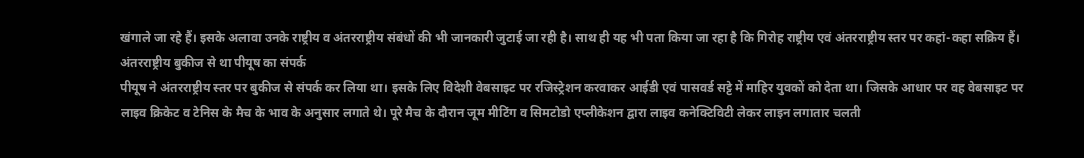खंगाले जा रहे हैं। इसके अलावा उनके राष्ट्रीय व अंतरराष्ट्रीय संबंधों की भी जानकारी जुटाई जा रही है। साथ ही यह भी पता किया जा रहा है कि गिरोह राष्ट्रीय एवं अंतरराष्ट्रीय स्तर पर कहां-कहा सक्रिय हैं।
अंतरराष्ट्रीय बुकीज से था पीयूष का संपर्क
पीयूष ने अंतरराष्ट्रीय स्तर पर बुकीज से संपर्क कर लिया था। इसके लिए विदेशी वेबसाइट पर रजिस्ट्रेशन करवाकर आईडी एवं पासवर्ड सट्टे में माहिर युवकों को देता था। जिसके आधार पर वह वेबसाइट पर लाइव क्रिकेट व टेनिस के मैच के भाव के अनुसार लगाते थे। पूरे मैच के दौरान जूम मीटिंग व सिमटोडो एप्लीकेशन द्वारा लाइव कनेक्टिविटी लेकर लाइन लगातार चलती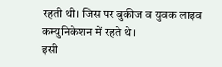रहती थी। जिस पर बुकीज व युवक लाइव कम्युनिकेशन में रहते थे।
इसी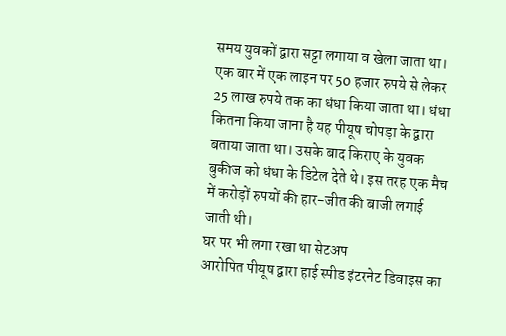समय युवकों द्वारा सट्टा लगाया व खेला जाता था। एक बार में एक लाइन पर 50 हजार रुपये से लेकर 25 लाख रुपये तक का धंधा किया जाता था। धंधा कितना किया जाना है यह पीयूष चोपड़ा के द्वारा बताया जाता था। उसके बाद किराए के युवक बुकीज को धंधा के डिटेल देते थे। इस तरह एक मैच में करोड़ों रुपयों की हार-जीत की बाजी लगाई जाती थी।
घर पर भी लगा रखा था सेटअप
आरोपित पीयूष द्वारा हाई स्पीड इंटरनेट डिवाइस का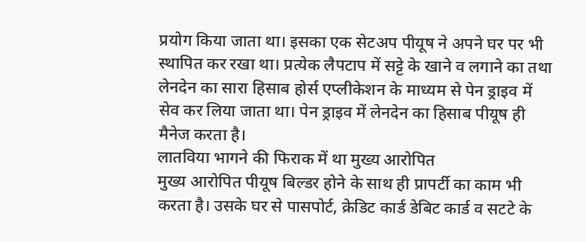प्रयोग किया जाता था। इसका एक सेटअप पीयूष ने अपने घर पर भी स्थापित कर रखा था। प्रत्येक लैपटाप में सट्टे के खाने व लगाने का तथा लेनदेन का सारा हिसाब होर्स एप्लीकेशन के माध्यम से पेन ड्राइव में सेव कर लिया जाता था। पेन ड्राइव में लेनदेन का हिसाब पीयूष ही मैनेज करता है।
लातविया भागने की फिराक में था मुख्य आरोपित
मुख्य आरोपित पीयूष बिल्डर होने के साथ ही प्रापर्टी का काम भी करता है। उसके घर से पासपोर्ट, क्रेडिट कार्ड डेबिट कार्ड व सटटे के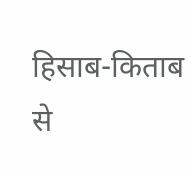हिसाब-किताब से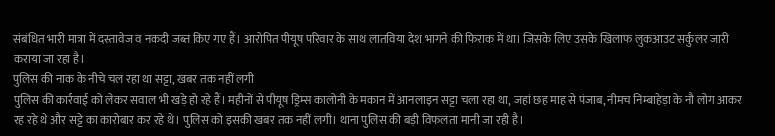संबंधित भारी मात्रा में दस्तावेज व नकदी जब्त किए गए हैं। आरोपित पीयूष परिवार के साथ लातविया देश भागने की फिराक में था। जिसके लिए उसके खिलाफ लुकआउट सर्कुलर जारी कराया जा रहा है।
पुलिस की नाक के नीचे चल रहा था सट्टा, खबर तक नहीं लगी
पुलिस की कार्रवाई को लेकर सवाल भी खड़े हो रहे हैं। महीनों से पीयूष ड्रिम्स कालोनी के मकान में आनलाइन सट्टा चला रहा था, जहां छह माह से पंजाब, नीमच निम्बाहेड़ा के नौ लोग आकर रह रहे थे और सट्टे का कारोबार कर रहे थे। पुलिस को इसकी खबर तक नहीं लगी। थाना पुलिस की बड़ी विफलता मानी जा रही है।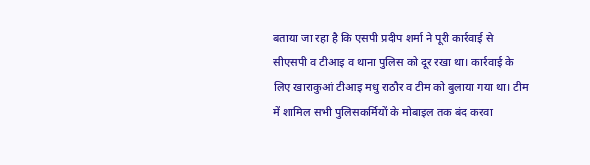बताया जा रहा है कि एसपी प्रदीप शर्मा ने पूरी कार्रवाई से सीएसपी व टीआइ व थाना पुलिस को दूर रखा था। कार्रवाई के लिए खाराकुआं टीआइ मधु राठौर व टीम को बुलाया गया था। टीम में शामिल सभी पुलिसकर्मियों के मोबाइल तक बंद करवा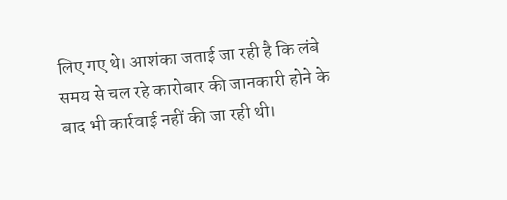लिए गए थे। आशंका जताई जा रही है कि लंबे समय से चल रहे कारोबार की जानकारी होने के बाद भी कार्रवाई नहीं की जा रही थी।